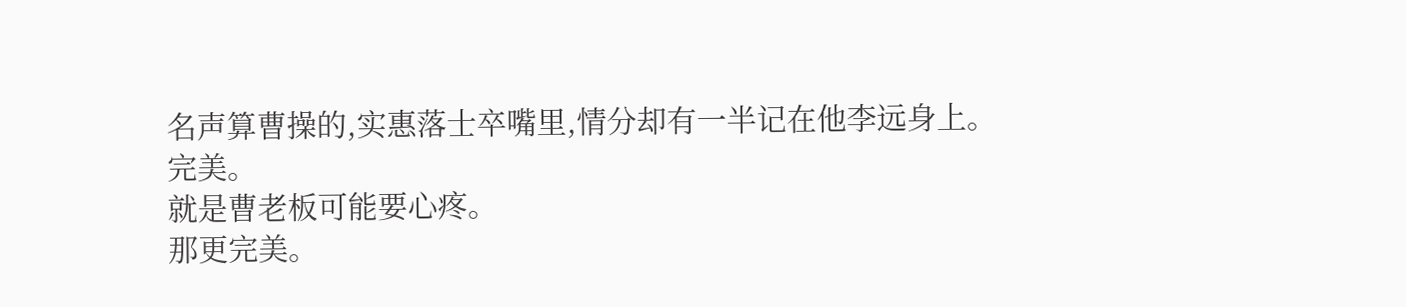名声算曹操的,实惠落士卒嘴里,情分却有一半记在他李远身上。
完美。
就是曹老板可能要心疼。
那更完美。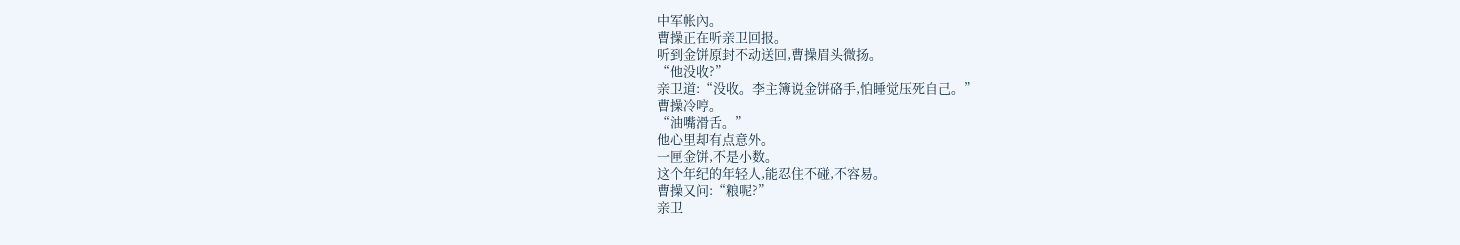中军帐內。
曹操正在听亲卫回报。
听到金饼原封不动送回,曹操眉头微扬。
“他没收?”
亲卫道:“没收。李主簿说金饼硌手,怕睡觉压死自己。”
曹操冷哼。
“油嘴滑舌。”
他心里却有点意外。
一匣金饼,不是小数。
这个年纪的年轻人,能忍住不碰,不容易。
曹操又问:“粮呢?”
亲卫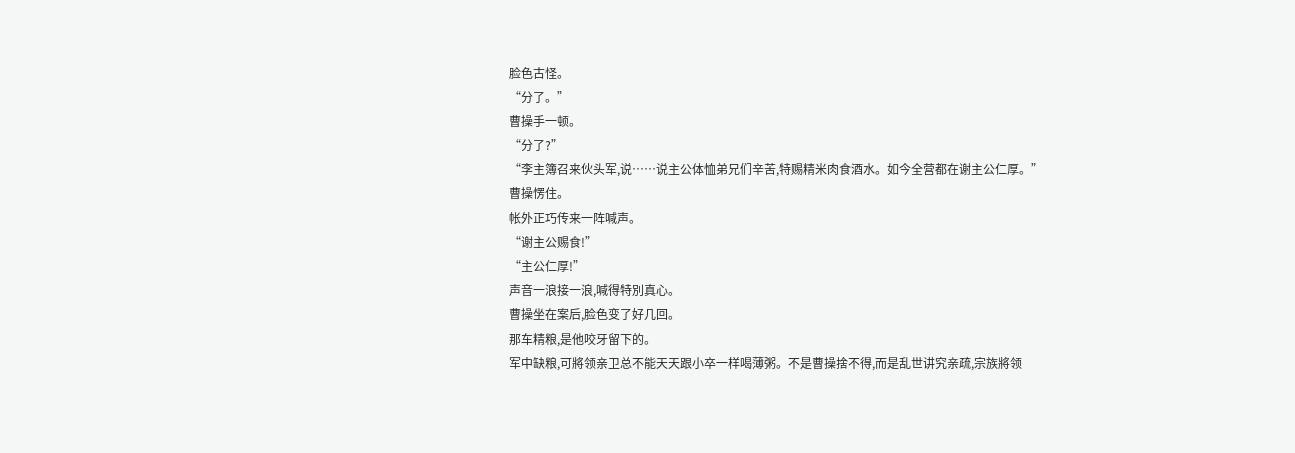脸色古怪。
“分了。”
曹操手一顿。
“分了?”
“李主簿召来伙头军,说……说主公体恤弟兄们辛苦,特赐精米肉食酒水。如今全营都在谢主公仁厚。”
曹操愣住。
帐外正巧传来一阵喊声。
“谢主公赐食!”
“主公仁厚!”
声音一浪接一浪,喊得特別真心。
曹操坐在案后,脸色变了好几回。
那车精粮,是他咬牙留下的。
军中缺粮,可將领亲卫总不能天天跟小卒一样喝薄粥。不是曹操捨不得,而是乱世讲究亲疏,宗族將领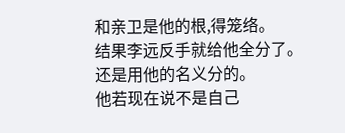和亲卫是他的根,得笼络。
结果李远反手就给他全分了。
还是用他的名义分的。
他若现在说不是自己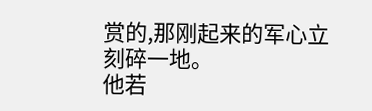赏的,那刚起来的军心立刻碎一地。
他若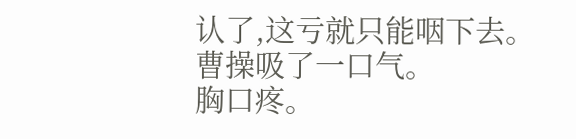认了,这亏就只能咽下去。
曹操吸了一口气。
胸口疼。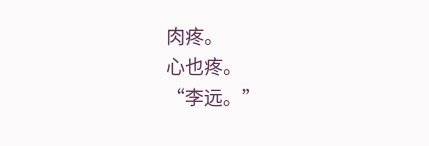肉疼。
心也疼。
“李远。”